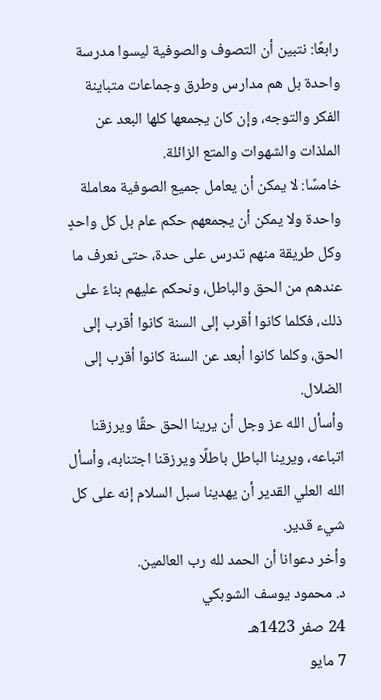رابعًا: نتبين أن التصوف والصوفية ليسوا مدرسة واحدة بل هم مدارس وطرق وجماعات متباينة الفكر والتوجه، وإن كان يجمعها كلها البعد عن الملذات والشهوات والمتع الزائلة.
خامسًا: لا يمكن أن يعامل جميع الصوفية معاملة واحدة ولا يمكن أن يجمعهم حكم عام بل كل واحدٍ وكل طريقة منهم تدرس على حدة، حتى نعرف ما عندهم من الحق والباطل، ونحكم عليهم بناءً على ذلك، فكلما كانوا أقرب إلى السنة كانوا أقرب إلى الحق، وكلما كانوا أبعد عن السنة كانوا أقرب إلى الضلال.
وأسأل الله عز وجل أن يرينا الحق حقًا ويرزقنا اتباعه، ويرينا الباطل باطلًا ويرزقنا اجتنابه، وأسأل الله العلي القدير أن يهدينا سبل السلام إنه على كل شيء قدير.
وأخر دعوانا أن الحمد لله رب العالمين.
د. محمود يوسف الشوبكي
24 صفر 1423هـ
7 مايو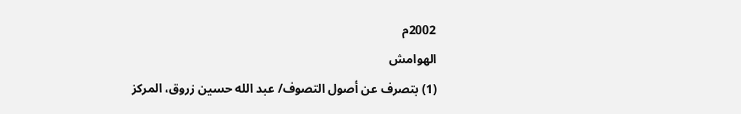2002م
الهوامش
(1) بتصرف عن أصول التصوف/ عبد الله حسين زروق، المركز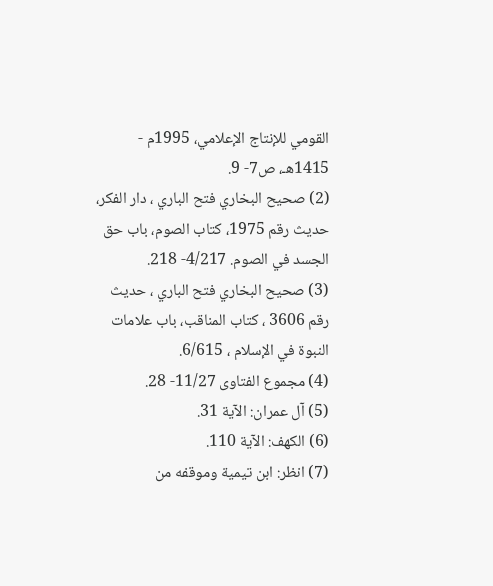القومي للإنتاج الإعلامي، 1995م - 1415هـ، ص7- 9.
(2) صحيح البخاري فتح الباري ، دار الفكر، حديث رقم 1975، كتاب الصوم، باب حق الجسد في الصوم. 4/217- 218.
(3) صحيح البخاري فتح الباري ، حديث رقم 3606 ، كتاب المناقب، باب علامات النبوة في الإسلام ، 6/615.
(4) مجموع الفتاوى 11/27- 28.
(5) آل عمران: الآية 31.
(6) الكهف: الآية 110.
(7) انظر: ابن تيمية وموقفه من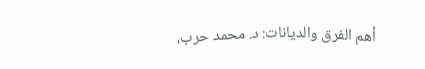أهم الفرق والديانات: د. محمد حرب،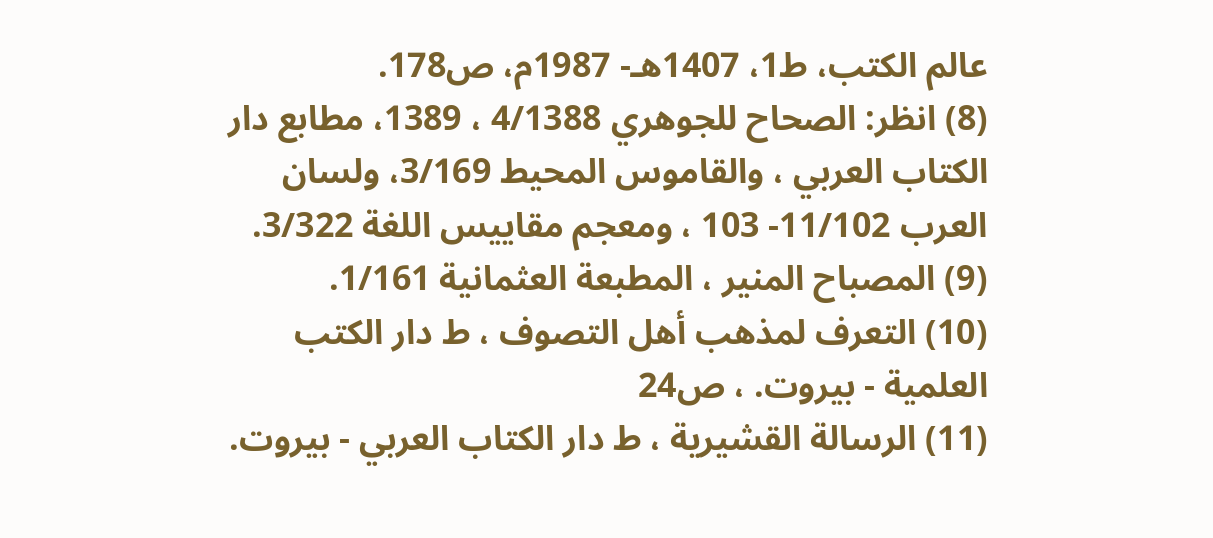عالم الكتب، ط1، 1407هـ- 1987م، ص178.
(8) انظر: الصحاح للجوهري 4/1388 ، 1389، مطابع دار الكتاب العربي ، والقاموس المحيط 3/169، ولسان العرب 11/102- 103 ، ومعجم مقاييس اللغة 3/322.
(9) المصباح المنير ، المطبعة العثمانية 1/161.
(10) التعرف لمذهب أهل التصوف ، ط دار الكتب العلمية - بيروت. ، ص24
(11) الرسالة القشيرية ، ط دار الكتاب العربي - بيروت.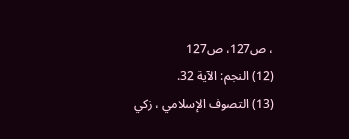، ص127، ص127
(12) النجم: الآية 32.
(13) التصوف الإسلامي ، زكي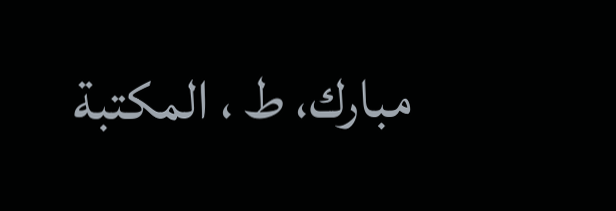مبارك، ط ، المكتبة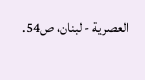العصرية - لبنان، ص54.